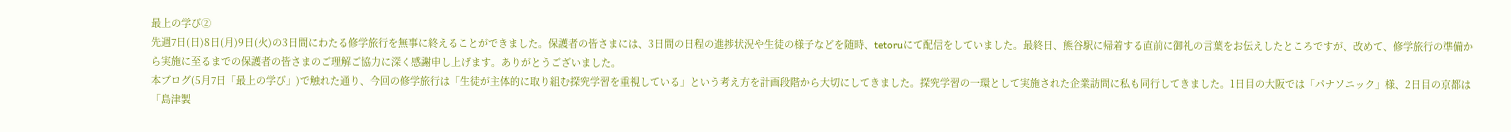最上の学び②
先週7日(日)8日(月)9日(火)の3日間にわたる修学旅行を無事に終えることができました。保護者の皆さまには、3日間の日程の進捗状況や生徒の様子などを随時、tetoruにて配信をしていました。最終日、熊谷駅に帰着する直前に御礼の言葉をお伝えしたところですが、改めて、修学旅行の準備から実施に至るまでの保護者の皆さまのご理解ご協力に深く感謝申し上げます。ありがとうございました。
本ブログ(5月7日「最上の学び」)で触れた通り、今回の修学旅行は「生徒が主体的に取り組む探究学習を重視している」という考え方を計画段階から大切にしてきました。探究学習の一環として実施された企業訪問に私も同行してきました。1日目の大阪では「パナソニック」様、2日目の京都は「島津製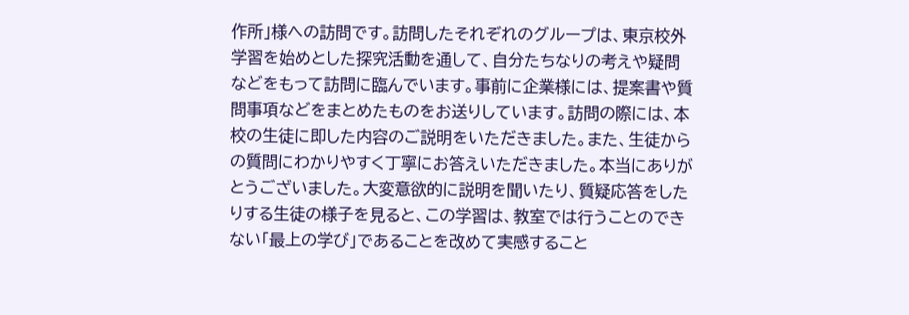作所」様への訪問です。訪問したそれぞれのグループは、東京校外学習を始めとした探究活動を通して、自分たちなりの考えや疑問などをもって訪問に臨んでいます。事前に企業様には、提案書や質問事項などをまとめたものをお送りしています。訪問の際には、本校の生徒に即した内容のご説明をいただきました。また、生徒からの質問にわかりやすく丁寧にお答えいただきました。本当にありがとうございました。大変意欲的に説明を聞いたり、質疑応答をしたりする生徒の様子を見ると、この学習は、教室では行うことのできない「最上の学び」であることを改めて実感すること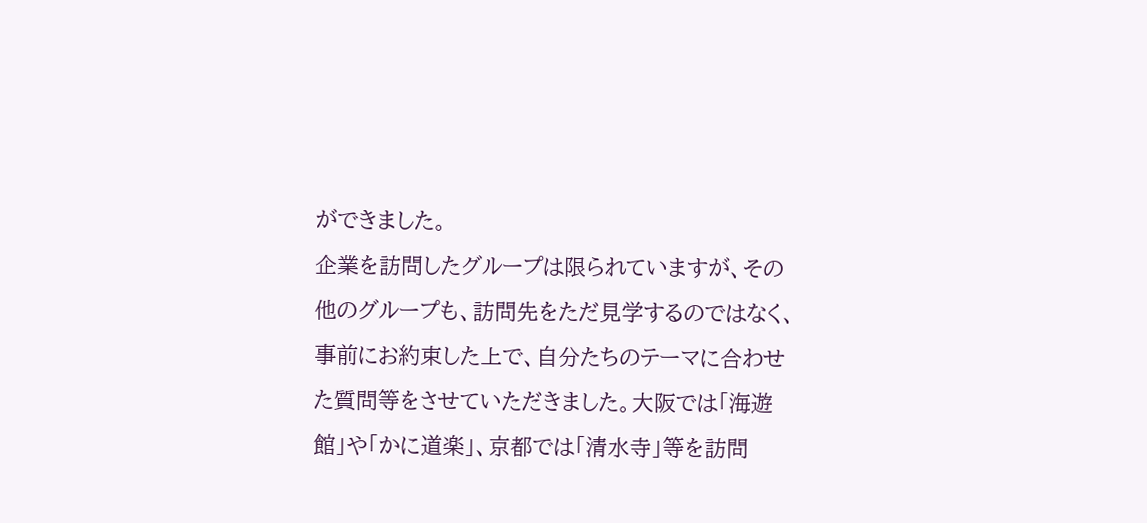ができました。
企業を訪問したグループは限られていますが、その他のグループも、訪問先をただ見学するのではなく、事前にお約束した上で、自分たちのテーマに合わせた質問等をさせていただきました。大阪では「海遊館」や「かに道楽」、京都では「清水寺」等を訪問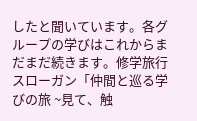したと聞いています。各グループの学びはこれからまだまだ続きます。修学旅行スローガン「仲間と巡る学びの旅 ~見て、触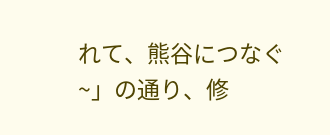れて、熊谷につなぐ~」の通り、修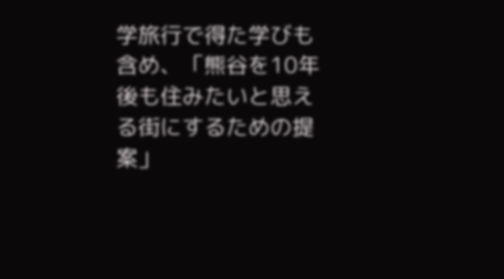学旅行で得た学びも含め、「熊谷を10年後も住みたいと思える街にするための提案」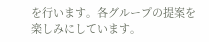を行います。各グループの提案を楽しみにしています。